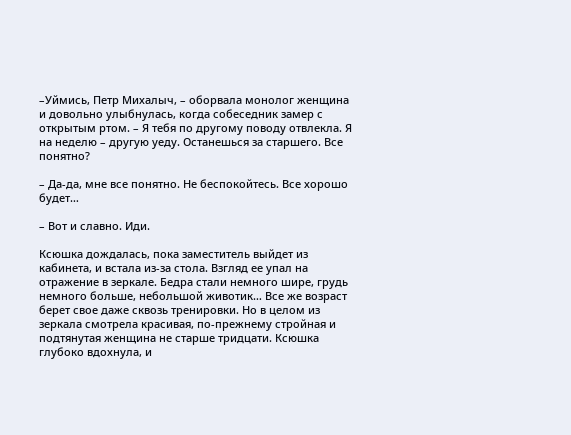–Уймись, Петр Михалыч, – оборвала монолог женщина и довольно улыбнулась, когда собеседник замер с открытым ртом. – Я тебя по другому поводу отвлекла. Я на неделю – другую уеду. Останешься за старшего. Все понятно?

– Да-да, мне все понятно. Не беспокойтесь. Все хорошо будет…

– Вот и славно. Иди.

Ксюшка дождалась, пока заместитель выйдет из кабинета, и встала из-за стола. Взгляд ее упал на отражение в зеркале. Бедра стали немного шире, грудь немного больше, небольшой животик… Все же возраст берет свое даже сквозь тренировки. Но в целом из зеркала смотрела красивая, по-прежнему стройная и подтянутая женщина не старше тридцати. Ксюшка глубоко вдохнула, и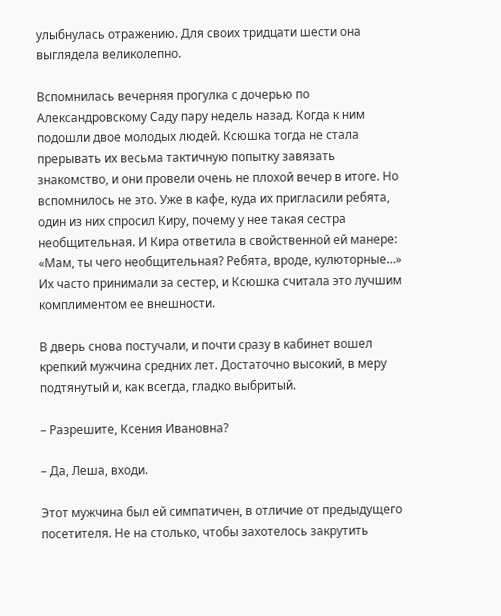улыбнулась отражению. Для своих тридцати шести она выглядела великолепно.

Вспомнилась вечерняя прогулка с дочерью по Александровскому Саду пару недель назад. Когда к ним подошли двое молодых людей. Ксюшка тогда не стала прерывать их весьма тактичную попытку завязать знакомство, и они провели очень не плохой вечер в итоге. Но вспомнилось не это. Уже в кафе, куда их пригласили ребята, один из них спросил Киру, почему у нее такая сестра необщительная. И Кира ответила в свойственной ей манере: «Мам, ты чего необщительная? Ребята, вроде, кулюторные…» Их часто принимали за сестер, и Ксюшка считала это лучшим комплиментом ее внешности.

В дверь снова постучали, и почти сразу в кабинет вошел крепкий мужчина средних лет. Достаточно высокий, в меру подтянутый и, как всегда, гладко выбритый.

– Разрешите, Ксения Ивановна?

– Да, Леша, входи.

Этот мужчина был ей симпатичен, в отличие от предыдущего посетителя. Не на столько, чтобы захотелось закрутить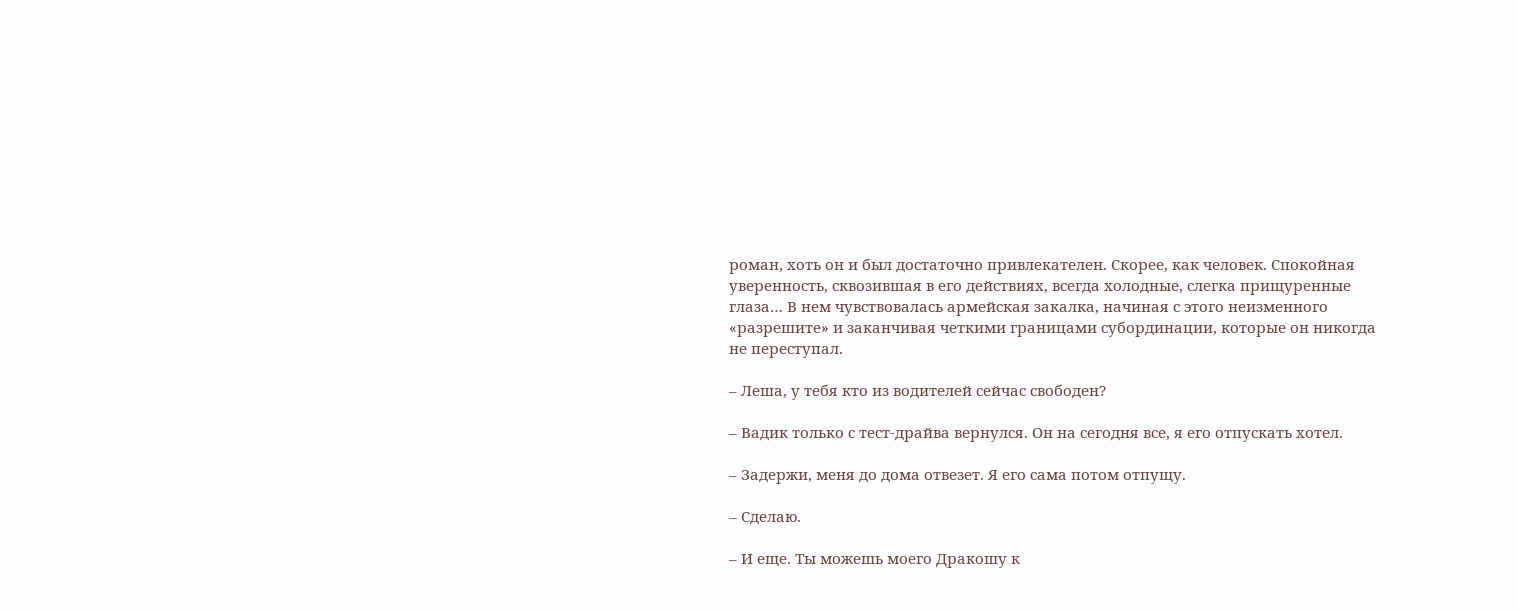роман, хоть он и был достаточно привлекателен. Скорее, как человек. Спокойная уверенность, сквозившая в его действиях, всегда холодные, слегка прищуренные глаза… В нем чувствовалась армейская закалка, начиная с этого неизменного «разрешите» и заканчивая четкими границами субординации, которые он никогда не переступал.

– Леша, у тебя кто из водителей сейчас свободен?

– Вадик только с тест-драйва вернулся. Он на сегодня все, я его отпускать хотел.

– Задержи, меня до дома отвезет. Я его сама потом отпущу.

– Сделаю.

– И еще. Ты можешь моего Дракошу к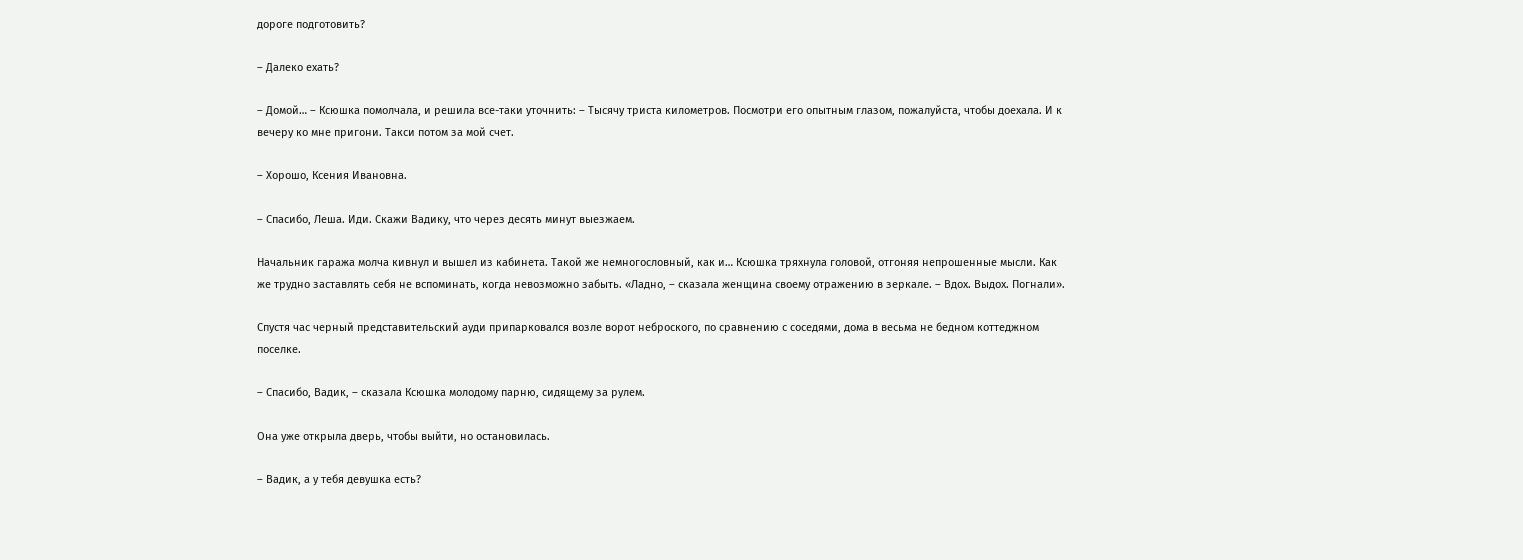дороге подготовить?

– Далеко ехать?

– Домой… – Ксюшка помолчала, и решила все-таки уточнить: – Тысячу триста километров. Посмотри его опытным глазом, пожалуйста, чтобы доехала. И к вечеру ко мне пригони. Такси потом за мой счет.

– Хорошо, Ксения Ивановна.

– Спасибо, Леша. Иди. Скажи Вадику, что через десять минут выезжаем.

Начальник гаража молча кивнул и вышел из кабинета. Такой же немногословный, как и… Ксюшка тряхнула головой, отгоняя непрошенные мысли. Как же трудно заставлять себя не вспоминать, когда невозможно забыть. «Ладно, – сказала женщина своему отражению в зеркале. – Вдох. Выдох. Погнали».

Спустя час черный представительский ауди припарковался возле ворот неброского, по сравнению с соседями, дома в весьма не бедном коттеджном поселке.

– Спасибо, Вадик, – сказала Ксюшка молодому парню, сидящему за рулем.

Она уже открыла дверь, чтобы выйти, но остановилась.

– Вадик, а у тебя девушка есть?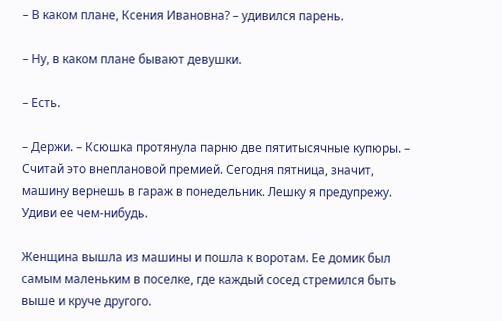– В каком плане, Ксения Ивановна? – удивился парень.

– Ну, в каком плане бывают девушки.

– Есть.

– Держи. – Ксюшка протянула парню две пятитысячные купюры. – Считай это внеплановой премией. Сегодня пятница, значит, машину вернешь в гараж в понедельник. Лешку я предупрежу. Удиви ее чем-нибудь.

Женщина вышла из машины и пошла к воротам. Ее домик был самым маленьким в поселке, где каждый сосед стремился быть выше и круче другого.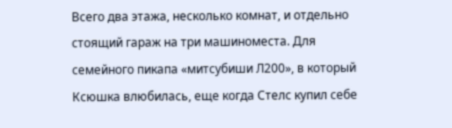Всего два этажа, несколько комнат, и отдельно стоящий гараж на три машиноместа. Для семейного пикапа «митсубиши Л200», в который Ксюшка влюбилась, еще когда Стелс купил себе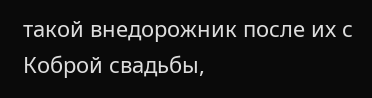такой внедорожник после их с Коброй свадьбы,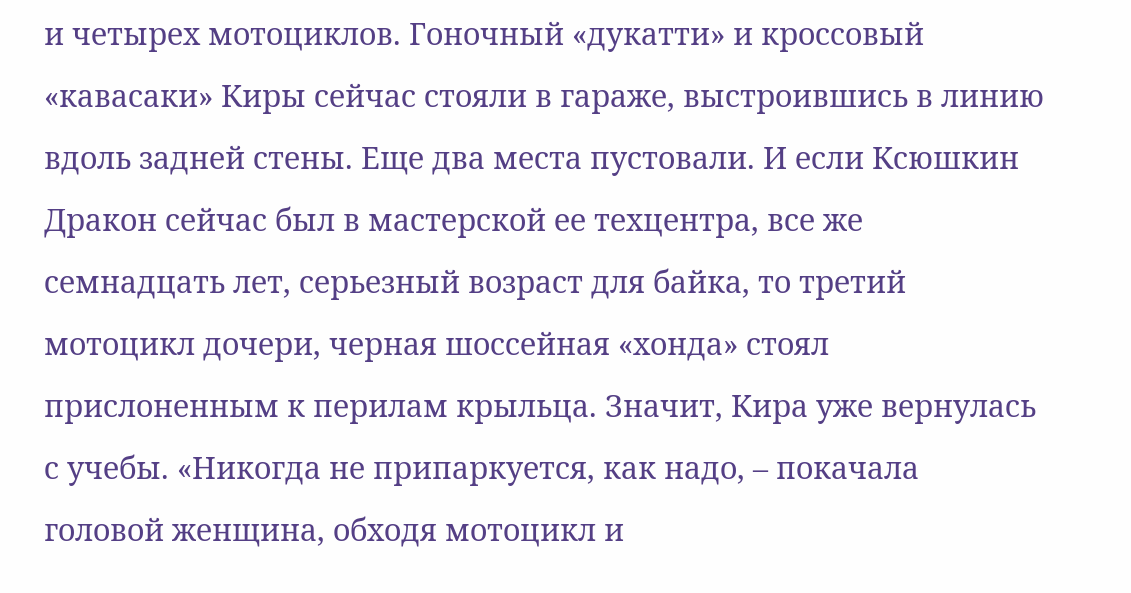и четырех мотоциклов. Гоночный «дукатти» и кроссовый «кавасаки» Киры сейчас стояли в гараже, выстроившись в линию вдоль задней стены. Еще два места пустовали. И если Ксюшкин Дракон сейчас был в мастерской ее техцентра, все же семнадцать лет, серьезный возраст для байка, то третий мотоцикл дочери, черная шоссейная «хонда» стоял прислоненным к перилам крыльца. Значит, Кира уже вернулась с учебы. «Никогда не припаркуется, как надо, – покачала головой женщина, обходя мотоцикл и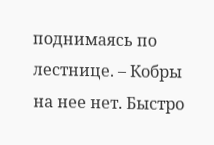поднимаясь по лестнице. – Кобры на нее нет. Быстро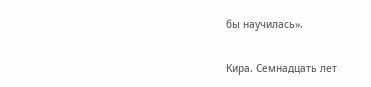бы научилась».

Кира. Семнадцать лет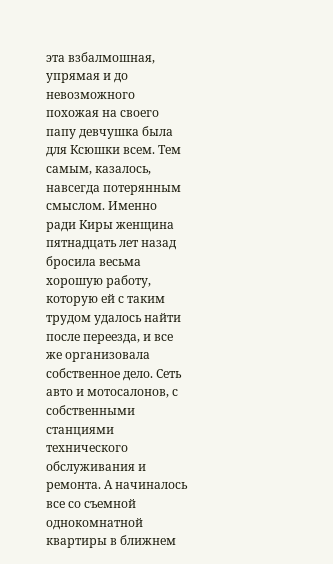эта взбалмошная, упрямая и до невозможного похожая на своего папу девчушка была для Ксюшки всем. Тем самым, казалось, навсегда потерянным смыслом. Именно ради Киры женщина пятнадцать лет назад бросила весьма хорошую работу, которую ей с таким трудом удалось найти после переезда, и все же организовала собственное дело. Сеть авто и мотосалонов, с собственными станциями технического обслуживания и ремонта. А начиналось все со съемной однокомнатной квартиры в ближнем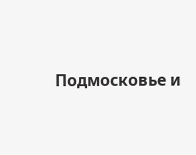Подмосковье и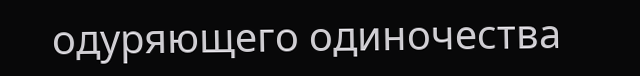одуряющего одиночества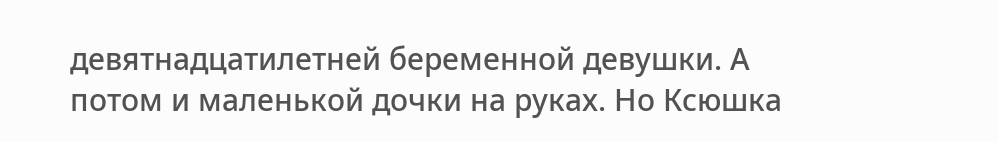девятнадцатилетней беременной девушки. А потом и маленькой дочки на руках. Но Ксюшка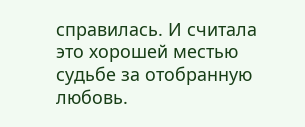справилась. И считала это хорошей местью судьбе за отобранную любовь.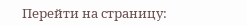Перейти на страницу: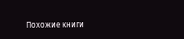Похожие книги